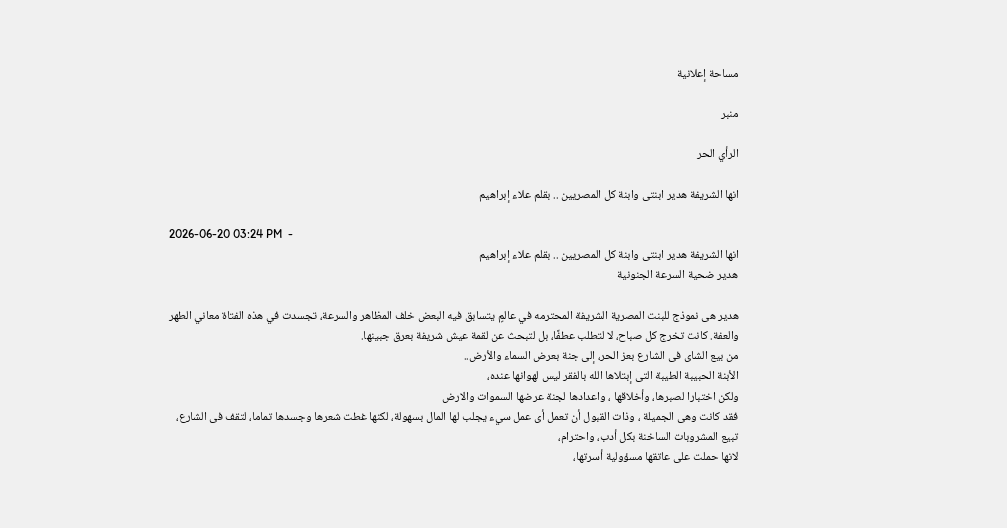مساحة إعلانية

منبر

الرأي الحر

انها الشريفة هدير ابنتى وابنة كل المصريين .. بقلم علاء إبراهيم

2026-06-20 03:24 PM  -
انها الشريفة هدير ابنتى وابنة كل المصريين .. بقلم علاء إبراهيم
هدير ضحية السرعة الجنونية

هدير هى نموذج للبنت المصرية الشريفة المحترمه في عالمٍ يتسابق فيه البعض خلف المظاهر والسرعة، تجسدت في هذه الفتاة معاني الطهر والعفة. كانت تخرج كل صباح، لا لتطلب عطفًا، بل لتبحث عن لقمة عيش شريفة بعرق جبينها.
من بيع الشاى فى الشارع بعز الحر، إلى جنة بعرض السماء والأرض..
الأبنة الحبيبة الطيبة التى إبتلاها الله بالفقر ليس لهوانها عنده،
ولكن اختبارا لصبرها، وأخلاقها ، واعدادها لجنة عرضها السموات والارض
فقد كانت وهى الجميلة ، وذات القبول أن تعمل أى عمل سيء يجلب لها المال بسهولة، لكنها غطت شعرها وجسدها تماما، لتقف فى الشارع، تبيع المشروبات الساخنة بكل أدب، واحترام،
لانها حملت على عاتقها مسؤولية أسرتها،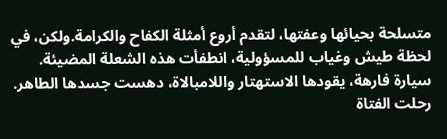متسلحة بحيائها وعفتها، لتقدم أروع أمثلة الكفاح والكرامة.ولكن، في لحظة طيش وغياب للمسؤولية، انطفأت هذه الشعلة المضيئة. سيارة فارهة، يقودها الاستهتار واللامبالاة، دهست جسدها الطاهر. رحلت الفتاة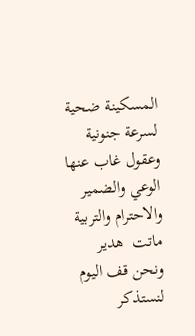المسكينة ضحية لسرعة جنونية وعقول غاب عنها الوعي والضمير والاحترام والتربية
ماتت  هدير ونحن قف اليوم لنستذكر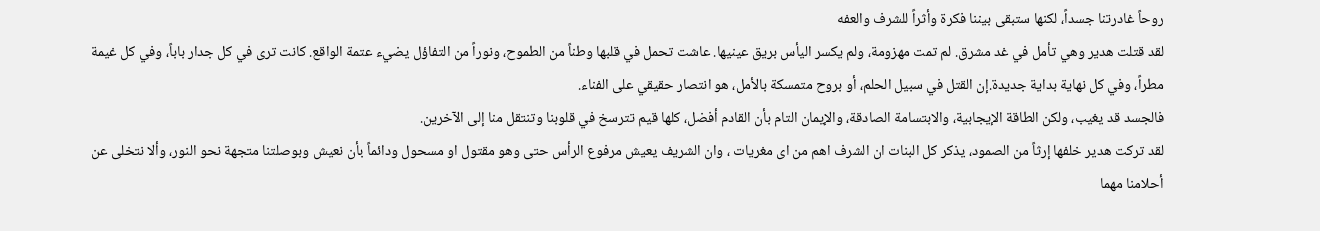روحاً غادرتنا جسداً، لكنها ستبقى بيننا فكرة وأثراً للشرف والعفه
لقد قتلت هدير وهي تأمل في غد مشرق. لم تمت مهزومة، ولم يكسر اليأس بريق عينيها. عاشت تحمل في قلبها وطناً من الطموح، ونوراً من التفاؤل يضيء عتمة الواقع. كانت ترى في كل جدار باباً، وفي كل غيمة مطراً، وفي كل نهاية بداية جديدة.إن القتل في سبيل الحلم، أو بروح متمسكة بالأمل، هو انتصار حقيقي على الفناء.
فالجسد قد يغيب، ولكن الطاقة الإيجابية، والابتسامة الصادقة، والإيمان التام بأن القادم أفضل، كلها قيم تترسخ في قلوبنا وتنتقل منا إلى الآخرين.
لقد تركت هدير خلفها إرثاً من الصمود، يذكر كل البنات ان الشرف اهم من اى مغريات ، وان الشريف يعيش مرفوع الرأس حتى وهو مقتول او مسحول ودائماً بأن نعيش وبوصلتنا متجهة نحو النور، وألا نتخلى عن أحلامنا مهما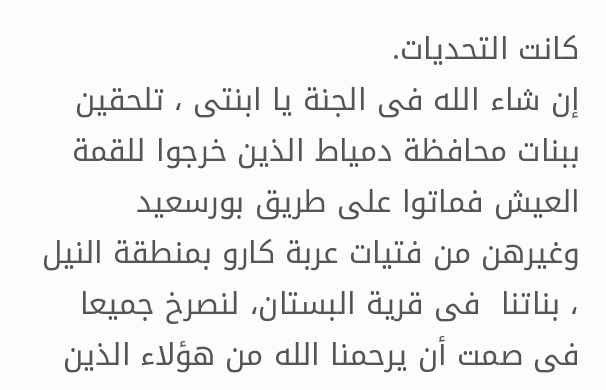كانت التحديات.
إن شاء الله فى الجنة يا ابنتى ، تلحقين ببنات محافظة دمياط الذين خرجوا للقمة العيش فماتوا على طريق بورسعيد وغيرهن من فتيات عربة كارو بمنطقة النيل ، بناتنا  فى قرية البستان، لنصرخ جميعا فى صمت أن يرحمنا الله من هؤلاء الذين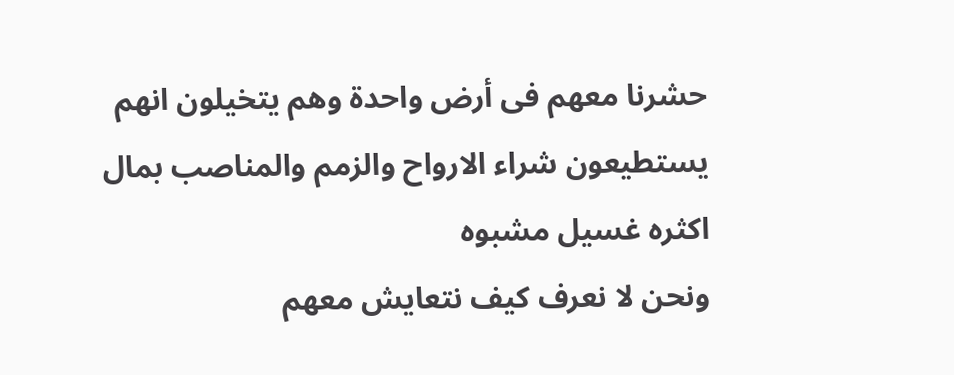حشرنا معهم فى أرض واحدة وهم يتخيلون انهم يستطيعون شراء الارواح والزمم والمناصب بمال اكثره غسيل مشبوه
ونحن لا نعرف كيف نتعايش معهم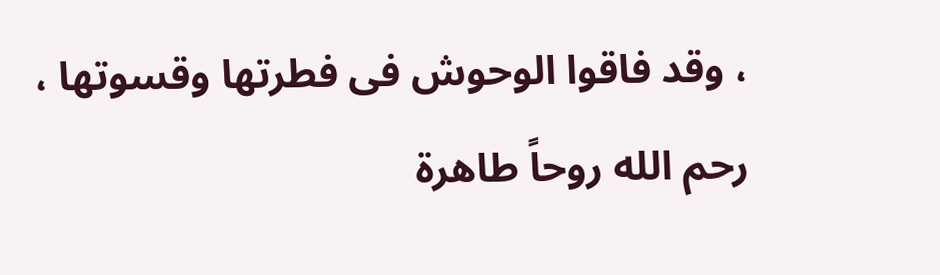، وقد فاقوا الوحوش فى فطرتها وقسوتها ،
رحم الله روحاً طاهرة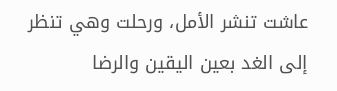عاشت تنشر الأمل، ورحلت وهي تنظر إلى الغد بعين اليقين والرضا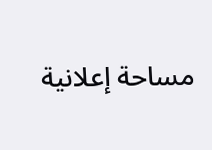مساحة إعلانية